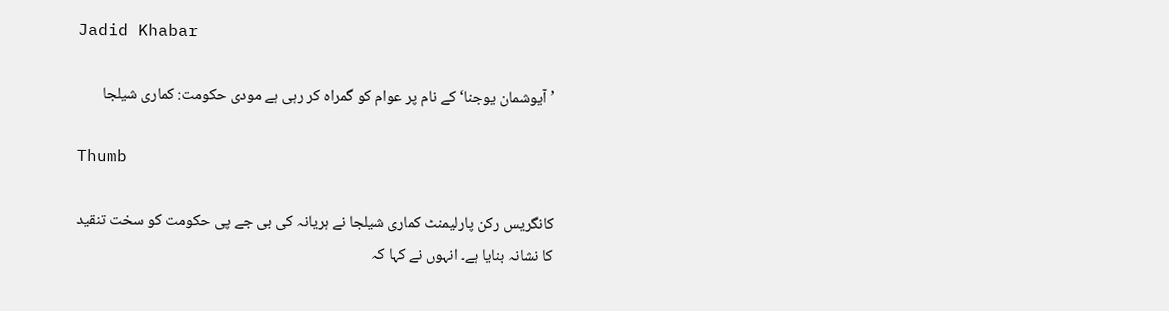Jadid Khabar

’آیوشمان یوجنا‘ کے نام پر عوام کو گمراہ کر رہی ہے مودی حکومت: کماری شیلجا

Thumb

کانگریس رکن پارلیمنٹ کماری شیلجا نے ہریانہ کی بی جے پی حکومت کو سخت تنقید کا نشانہ بنایا ہے۔ انہوں نے کہا کہ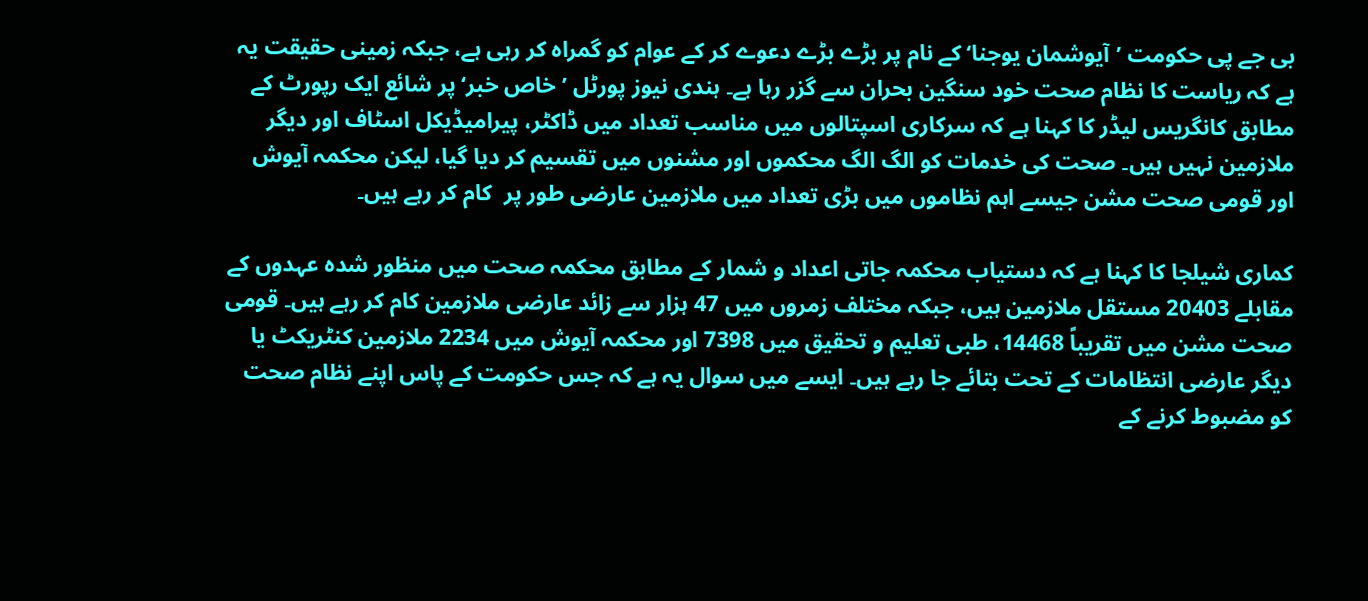بی جے پی حکومت ’آیوشمان یوجنا‘ کے نام پر بڑے بڑے دعوے کر کے عوام کو گمراہ کر رہی ہے، جبکہ زمینی حقیقت یہ ہے کہ ریاست کا نظام صحت خود سنگین بحران سے گزر رہا ہے۔ ہندی نیوز پورٹل ’خاص خبر‘ پر شائع ایک رپورٹ کے مطابق کانگریس لیڈر کا کہنا ہے کہ سرکاری اسپتالوں میں مناسب تعداد میں ڈاکٹر، پیرامیڈیکل اسٹاف اور دیگر ملازمین نہیں ہیں۔ صحت کی خدمات کو الگ الگ محکموں اور مشنوں میں تقسیم کر دیا گیا، لیکن محکمہ آیوش اور قومی صحت مشن جیسے اہم نظاموں میں بڑی تعداد میں ملازمین عارضی طور پر  کام کر رہے ہیں۔

کماری شیلجا کا کہنا ہے کہ دستیاب محکمہ جاتی اعداد و شمار کے مطابق محکمہ صحت میں منظور شدہ عہدوں کے مقابلے 20403 مستقل ملازمین ہیں، جبکہ مختلف زمروں میں 47 ہزار سے زائد عارضی ملازمین کام کر رہے ہیں۔ قومی صحت مشن میں تقریباً 14468، طبی تعلیم و تحقیق میں 7398 اور محکمہ آیوش میں 2234 ملازمین کنٹریکٹ یا دیگر عارضی انتظامات کے تحت بتائے جا رہے ہیں۔ ایسے میں سوال یہ ہے کہ جس حکومت کے پاس اپنے نظام صحت کو مضبوط کرنے کے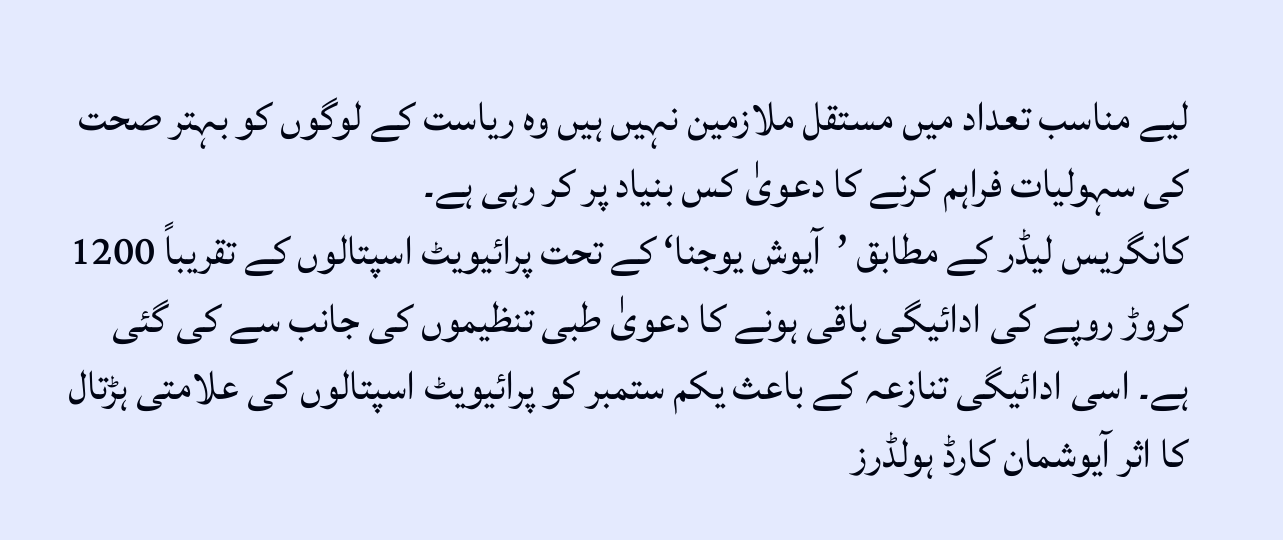لیے مناسب تعداد میں مستقل ملازمین نہیں ہیں وہ ریاست کے لوگوں کو بہتر صحت کی سہولیات فراہم کرنے کا دعویٰ کس بنیاد پر کر رہی ہے۔
کانگریس لیڈر کے مطابق ’آیوش یوجنا‘ کے تحت پرائیویٹ اسپتالوں کے تقریباً 1200 کروڑ روپے کی ادائیگی باقی ہونے کا دعویٰ طبی تنظیموں کی جانب سے کی گئی ہے۔ اسی ادائیگی تنازعہ کے باعث یکم ستمبر کو پرائیویٹ اسپتالوں کی علامتی ہڑتال کا اثر آیوشمان کارڈ ہولڈرز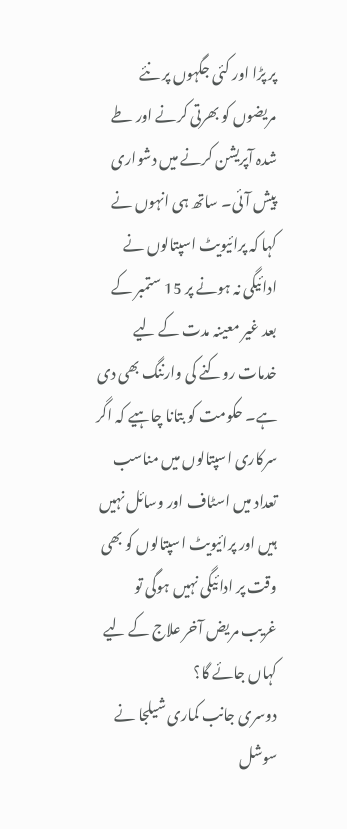پر پڑا اور کئی جگہوں پر نئے مریضوں کو بھرتی کرنے اور طے شدہ آپریشن کرنے میں دشواری پیش آئی۔ ساتھ ہی انہوں نے کہا کہ پرائیویٹ اسپتالوں نے ادائیگی نہ ہونے پر 15 ستمبر کے بعد غیر معینہ مدت کے لیے خدمات روکنے کی وارننگ بھی دی ہے۔ حکومت کو بتانا چاہیے کہ اگر سرکاری اسپتالوں میں مناسب تعداد میں اسٹاف اور وسائل نہیں ہیں اور پرائیویٹ اسپتالوں کو بھی وقت پر ادائیگی نہیں ہوگی تو غریب مریض آخر علاج کے لیے کہاں جائے گا؟
دوسری جانب کماری شیلجا نے سوشل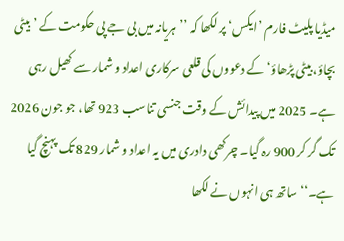میڈیا پلیٹ فارم ’ایکس‘ پر لکھا کہ ’’ہریانہ میں بی جے پی حکومت کے ’بیٹی بچاؤ، بیٹی پڑھاؤ‘ کے دعووں کی قلعی سرکاری اعداد و شمار سے کھیل رہی ہے۔ 2025 میں پیدائش کے وقت جنسی تناسب 923 تھا، جو جون 2026 تک گر کر 900 رہ گیا۔ چرکھی دادری میں یہ اعداد و شمار 829 تک پہنچ گیا ہے۔‘‘ ساتھ ہی انہوں نے لکھا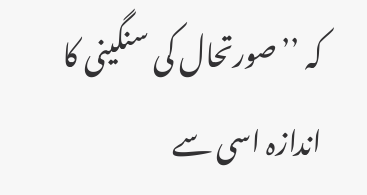کہ ’’صورتحال کی سنگینی کا اندازہ اسی سے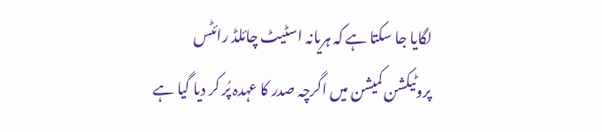لگایا جا سکتا ہے کہ ہریانہ اسٹیٹ چائلڈ رائٹس پروٹیکشن کمیشن میں اگرچہ صدر کا عہدہ پُر کر دیا گیا ہے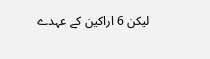لیکن 6 اراکین کے عہدے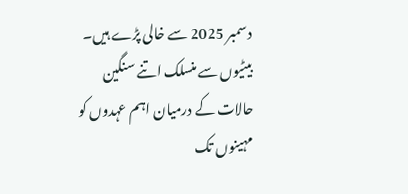دسمبر 2025 سے خالی پڑے ہیں۔ بیٹیوں سے منسلک اتنے سنگین حالات کے درمیان اہم عہدوں کو مہینوں تک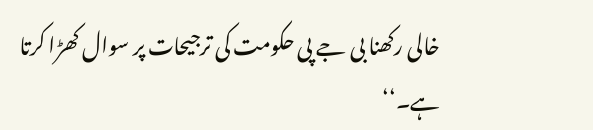خالی رکھنا بی جے پی حکومت کی ترجیحات پر سوال کھڑا کرتا ہے۔‘‘